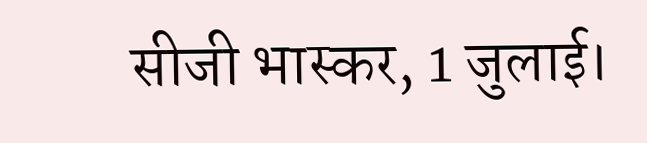सीजी भास्कर, 1 जुलाई।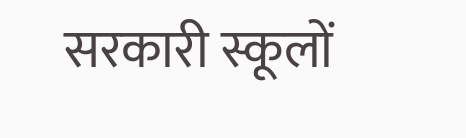सरकारी स्कूलों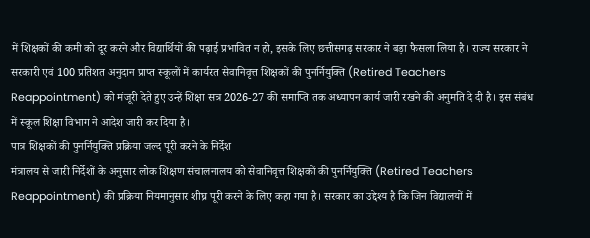में शिक्षकों की कमी को दूर करने और विद्यार्थियों की पढ़ाई प्रभावित न हो, इसके लिए छत्तीसगढ़ सरकार ने बड़ा फैसला लिया है। राज्य सरकार ने सरकारी एवं 100 प्रतिशत अनुदान प्राप्त स्कूलों में कार्यरत सेवानिवृत्त शिक्षकों की पुनर्नियुक्ति (Retired Teachers Reappointment) को मंजूरी देते हुए उन्हें शिक्षा सत्र 2026-27 की समाप्ति तक अध्यापन कार्य जारी रखने की अनुमति दे दी है। इस संबंध में स्कूल शिक्षा विभाग ने आदेश जारी कर दिया है।
पात्र शिक्षकों की पुनर्नियुक्ति प्रक्रिया जल्द पूरी करने के निर्देश
मंत्रालय से जारी निर्देशों के अनुसार लोक शिक्षण संचालनालय को सेवानिवृत्त शिक्षकों की पुनर्नियुक्ति (Retired Teachers Reappointment) की प्रक्रिया नियमानुसार शीघ्र पूरी करने के लिए कहा गया है। सरकार का उद्देश्य है कि जिन विद्यालयों में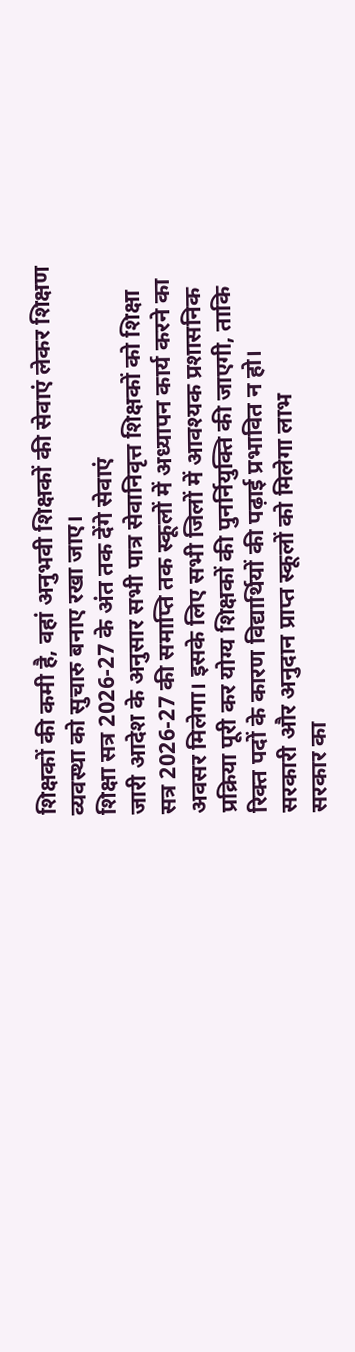शिक्षकों की कमी है, वहां अनुभवी शिक्षकों की सेवाएं लेकर शिक्षण व्यवस्था को सुचारु बनाए रखा जाए।
शिक्षा सत्र 2026-27 के अंत तक देंगे सेवाएं
जारी आदेश के अनुसार सभी पात्र सेवानिवृत्त शिक्षकों को शिक्षा सत्र 2026-27 की समाप्ति तक स्कूलों में अध्यापन कार्य करने का अवसर मिलेगा। इसके लिए सभी जिलों में आवश्यक प्रशासनिक प्रक्रिया पूरी कर योग्य शिक्षकों की पुनर्नियुक्ति की जाएगी, ताकि रिक्त पदों के कारण विद्यार्थियों की पढ़ाई प्रभावित न हो।
सरकारी और अनुदान प्राप्त स्कूलों को मिलेगा लाभ
सरकार का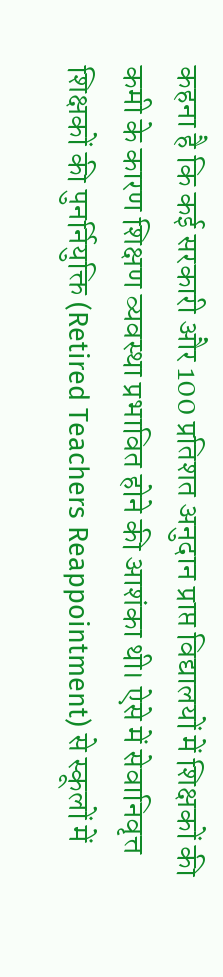कहना है कि कई सरकारी और 100 प्रतिशत अनुदान प्राप्त विद्यालयों में शिक्षकों की कमी के कारण शिक्षण व्यवस्था प्रभावित होने की आशंका थी। ऐसे में सेवानिवृत्त शिक्षकों की पुनर्नियुक्ति (Retired Teachers Reappointment) से स्कूलों में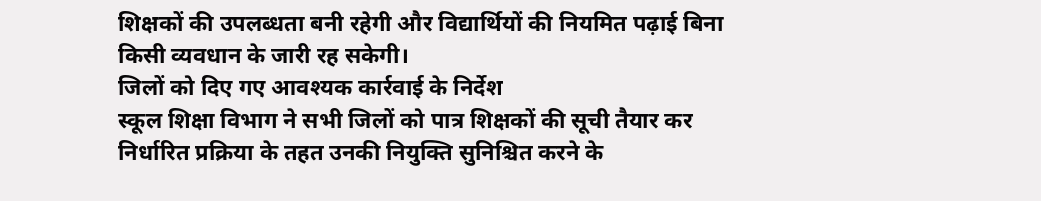शिक्षकों की उपलब्धता बनी रहेगी और विद्यार्थियों की नियमित पढ़ाई बिना किसी व्यवधान के जारी रह सकेगी।
जिलों को दिए गए आवश्यक कार्रवाई के निर्देश
स्कूल शिक्षा विभाग ने सभी जिलों को पात्र शिक्षकों की सूची तैयार कर निर्धारित प्रक्रिया के तहत उनकी नियुक्ति सुनिश्चित करने के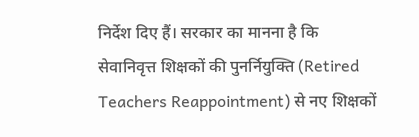निर्देश दिए हैं। सरकार का मानना है कि सेवानिवृत्त शिक्षकों की पुनर्नियुक्ति (Retired Teachers Reappointment) से नए शिक्षकों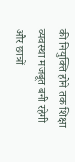की नियुक्ति होने तक शिक्षा व्यवस्था मजबूत बनी रहेगी और छात्रों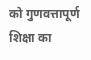को गुणवत्तापूर्ण शिक्षा का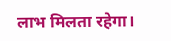लाभ मिलता रहेगा।